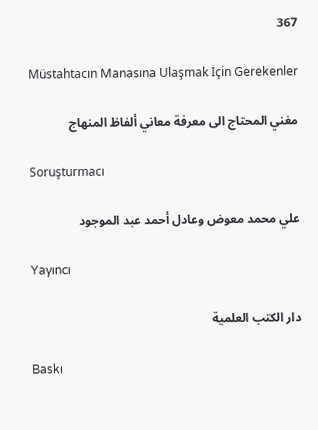367

Müstahtacın Manasına Ulaşmak İçin Gerekenler

مغني المحتاج الى معرفة معاني ألفاظ المنهاج

Soruşturmacı

علي محمد معوض وعادل أحمد عبد الموجود

Yayıncı

دار الكتب العلمية

Baskı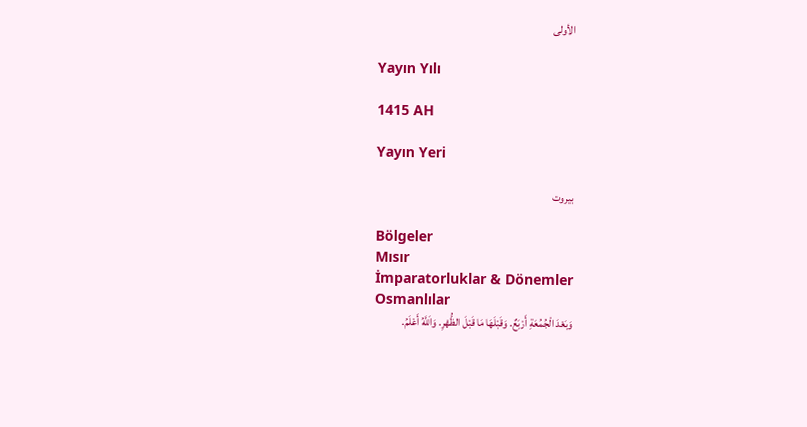الأولى

Yayın Yılı

1415 AH

Yayın Yeri

بيروت

Bölgeler
Mısır
İmparatorluklar & Dönemler
Osmanlılar
وَبَعْدَ الْجُمُعَةِ أَرْبَعٌ. وَقَبْلَهَا مَا قَبْلَ الظُّهْرِ. وَاَللَّهُ أَعْلَمُ.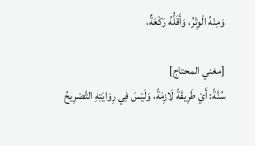وَمِنْهُ الْوِتْرُ، وَأَقَلُّهُ رَكْعَةٌ،

[مغني المحتاج]
سُنَّةً: أَيْ طَرِيقَةً لَازِمَةً، وَلَيْسَ فِي رِوَايَتِهِ التَّصْرِيحُ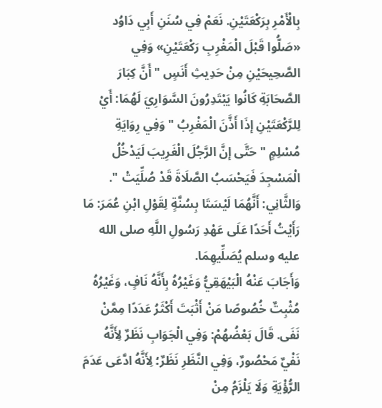بِالْأَمْرِ بِرَكْعَتَيْنِ. نَعَمْ فِي سُنَنِ أَبِي دَاوُد «صَلُّوا قَبْلَ الْمَغْرِبِ رَكْعَتَيْنِ» وَفِي الصَّحِيحَيْنِ مِنْ حَدِيثِ أَنَسٍ " أَنَّ كِبَارَ الصَّحَابَةِ كَانُوا يَبْتَدِرُونَ السَّوَارِيَ لَهُمَا: أَيْ لِلرَّكْعَتَيْنِ إذَا أَذَّنَ الْمَغْرِبُ " وَفِي رِوَايَةِ مُسْلِمٍ " حَتَّى إنَّ الرَّجُلَ الْغَرِيبَ لَيَدْخُلُ الْمَسْجِدَ فَيَحْسَبُ الصَّلَاةَ قَدْ صُلِّيَتْ ". وَالثَّانِي: أَنَّهُمَا لَيْسَتَا بِسُنَّةٍ لِقَوْلِ ابْنِ عُمَرَ: مَا رَأَيْتُ أَحَدًا عَلَى عَهْدِ رَسُولِ اللَّهِ صلى الله عليه وسلم يُصَلِّيهِمَا.
وَأَجَابَ عَنْهُ الْبَيْهَقِيُّ وَغَيْرُهُ بِأَنَّهُ نَافٍ، وَغَيْرُهُ مُثْبِتٌ خُصُوصًا مَنْ أَثْبَتَ أَكْثَرُ عَدَدًا مِمَّنْ نَفَى. قَالَ بَعْضُهُمْ: وَفِي الْجَوَابِ نَظَرٌ لِأَنَّهُ نَفْيٌ مَحْصُورٌ، وَفِي النَّظَرِ نَظَرٌ؛ لِأَنَّهُ ادَّعَى عَدَمَ الرُّؤْيَةِ وَلَا يَلْزَمُ مِنْ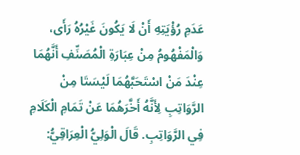عَدَمِ رُؤْيَتِهِ أَنْ لَا يَكُونَ غَيْرُهُ رَأَى، وَالْمَفْهُومُ مِنْ عِبَارَةِ الْمُصَنِّفِ أَنَّهُمَا عِنْدَ مَنْ اسْتَحَبَّهُمَا لَيْسَتَا مِنْ الرَّوَاتِبِ لِأَنَّهُ أَخَّرَهُمَا عَنْ تَمَامِ الْكَلَامِ فِي الرَّوَاتِبِ. قَالَ الْوَلِيُّ الْعِرَاقِيُّ: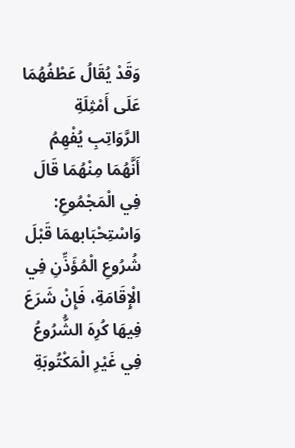وَقَدْ يُقَالُ عَطْفُهُمَا عَلَى أَمْثِلَةِ الرَّوَاتِبِ يُفْهِمُ أَنَّهُمَا مِنْهُمَا قَالَ فِي الْمَجْمُوعِ: وَاسْتِحْبَابهمَا قَبْلَ شُرُوعِ الْمُؤَذِّنِ فِي الْإِقَامَةِ، فَإِنْ شَرَعَ فِيهَا كُرِهَ الشُّرُوعُ فِي غَيْرِ الْمَكْتُوبَةِ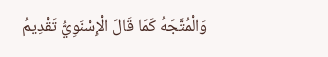وَالْمُتَّجَهُ كَمَا قَالَ الْإِسْنَوِيُّ تَقْدِيمُ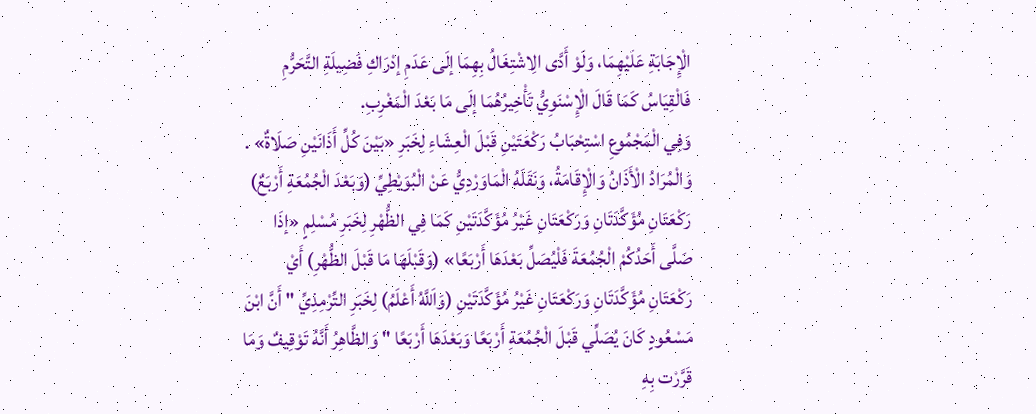الْإِجَابَةِ عَلَيْهِمَا، وَلَوْ أَدَّى الِاشْتِغَالُ بِهِمَا إلَى عَدَمِ إدْرَاكِ فَضِيلَةِ التَّحَرُّمِ فَالْقِيَاسُ كَمَا قَالَ الْإِسْنَوِيُّ تَأْخِيرُهُمَا إلَى مَا بَعْدَ الْمَغْرِبِ.
وَفِي الْمَجْمُوعِ اسْتِحْبَابُ رَكْعَتَيْنِ قَبْلَ الْعِشَاءِ لِخَبَرِ «بَيْنَ كُلِّ أَذَانَيْنِ صَلَاةٌ» . وَالْمُرَادُ الْأَذَانُ وَالْإِقَامَةُ، وَنَقَلَهُ الْمَاوَرْدِيُّ عَنْ الْبُوَيْطِيِّ (وَبَعْدَ الْجُمُعَةِ أَرْبَعٌ) رَكْعَتَانِ مُؤَكَّدَتَانِ وَرَكْعَتَانِ غَيْرُ مُؤَكَّدَتَيْنِ كَمَا فِي الظُّهْرِ لِخَبَرِ مُسْلِمٍ «إذَا صَلَّى أَحَدُكُمْ الْجُمُعَةَ فَلْيُصَلِّ بَعْدَهَا أَرْبَعًا» (وَقَبْلَهَا مَا قَبْلَ الظُّهْرِ) أَيْ رَكْعَتَانِ مُؤَكَّدَتَانِ وَرَكْعَتَانِ غَيْرُ مُؤَكَّدَتَيْنِ (وَاَللَّهُ أَعْلَمُ) لِخَبَرِ التِّرْمِذِيِّ " أَنَّ ابْنَ مَسْعُودٍ كَانَ يُصَلِّي قَبْلَ الْجُمُعَةِ أَرْبَعًا وَبَعْدَهَا أَرْبَعًا " وَالظَّاهِرُ أَنَّهُ تَوْقِيفٌ وَمَا قَرَّرْت بِهِ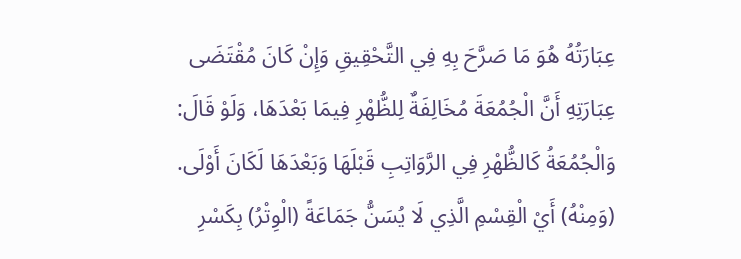عِبَارَتُهُ هُوَ مَا صَرَّحَ بِهِ فِي التَّحْقِيقِ وَإِنْ كَانَ مُقْتَضَى عِبَارَتِهِ أَنَّ الْجُمُعَةَ مُخَالِفَةٌ لِلظُّهْرِ فِيمَا بَعْدَهَا، وَلَوْ قَالَ: وَالْجُمُعَةُ كَالظُّهْرِ فِي الرَّوَاتِبِ قَبْلَهَا وَبَعْدَهَا لَكَانَ أَوْلَى.
(وَمِنْهُ) أَيْ الْقِسْمِ الَّذِي لَا يُسَنُّ جَمَاعَةً (الْوِتْرُ) بِكَسْرِ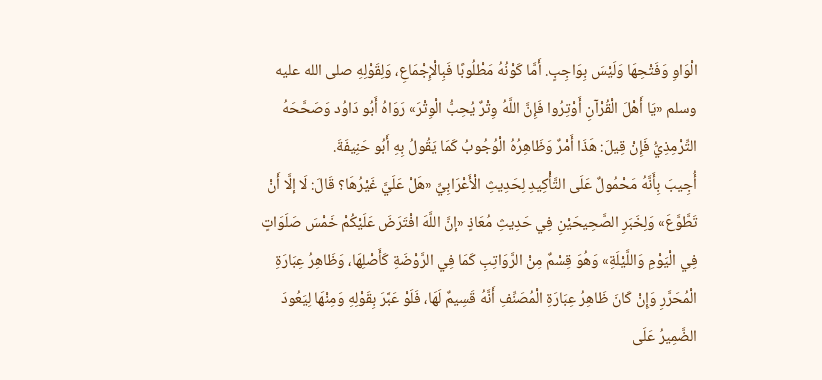الْوَاوِ وَفَتْحِهَا وَلَيْسَ بِوَاجِبٍ. أَمَّا كَوْنُهُ مَطْلُوبًا فَبِالْإِجْمَاعِ، وَلِقَوْلِهِ صلى الله عليه وسلم «يَا أَهْلَ الْقُرْآنِ أَوْتِرُوا فَإِنَّ اللَّهُ وِتْرٌ يُحِبُّ الْوِتْرَ» رَوَاهُ أَبُو دَاوُد وَصَحَّحَهُ التِّرْمِذِيُّ فَإِنْ قِيلَ: هَذَا أَمْرٌ وَظَاهِرُهُ الْوُجُوبُ كَمَا يَقُولُ بِهِ أَبُو حَنِيفَةَ.
أُجِيبَ بِأَنَّهُ مَحْمُولٌ عَلَى التَّأْكِيدِ لِحَدِيثِ الْأَعْرَابِيِّ «هَلْ عَلَيَّ غَيْرُهَا؟ قَالَ: لَا إلَّا أَنْ تَطَّوَّعَ» وَلِخَبَرِ الصَّحِيحَيْنِ فِي حَدِيثِ مُعَاذٍ «إنَّ اللَّهَ افْتَرَضَ عَلَيْكُمْ خَمْسَ صَلَوَاتٍ فِي الْيَوْمِ وَاللَّيْلَةِ» وَهُوَ قِسْمٌ مِنْ الرَّوَاتِبِ كَمَا فِي الرَّوْضَةِ كَأَصْلِهَا، وَظَاهِرُ عِبَارَةِ الْمُحَرَّرِ وَإِنْ كَانَ ظَاهِرُ عِبَارَةِ الْمُصَنِّفِ أَنَّهُ قَسِيمٌ لَهَا، فَلَوْ عَبَّرَ بِقَوْلِهِ وَمِنْهَا لِيَعُودَ الضَّمِيرُ عَلَى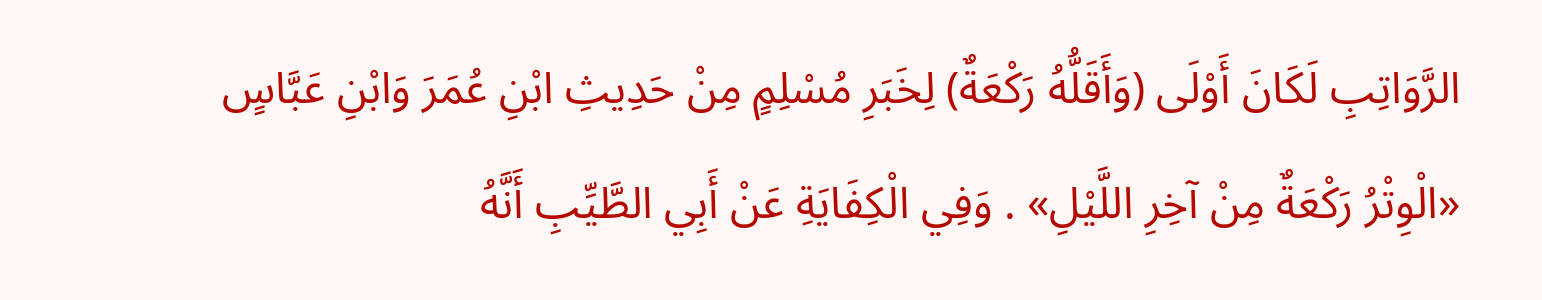الرَّوَاتِبِ لَكَانَ أَوْلَى (وَأَقَلُّهُ رَكْعَةٌ) لِخَبَرِ مُسْلِمٍ مِنْ حَدِيثِ ابْنِ عُمَرَ وَابْنِ عَبَّاسٍ «الْوِتْرُ رَكْعَةٌ مِنْ آخِرِ اللَّيْلِ» . وَفِي الْكِفَايَةِ عَنْ أَبِي الطَّيِّبِ أَنَّهُ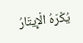يُكْرَهُ الْإِيتَارُ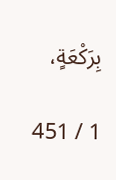بِرَكْعَةٍ،

1 / 451